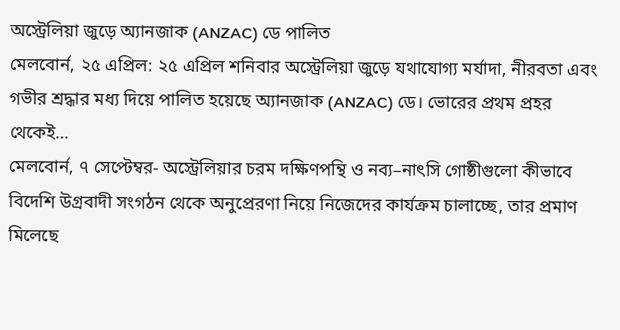অস্ট্রেলিয়া জুড়ে অ্যানজাক (ANZAC) ডে পালিত
মেলবোর্ন, ২৫ এপ্রিল: ২৫ এপ্রিল শনিবার অস্ট্রেলিয়া জুড়ে যথাযোগ্য মর্যাদা, নীরবতা এবং গভীর শ্রদ্ধার মধ্য দিয়ে পালিত হয়েছে অ্যানজাক (ANZAC) ডে। ভোরের প্রথম প্রহর থেকেই…
মেলবোর্ন, ৭ সেপ্টেম্বর- অস্ট্রেলিয়ার চরম দক্ষিণপন্থি ও নব্য–নাৎসি গোষ্ঠীগুলো কীভাবে বিদেশি উগ্রবাদী সংগঠন থেকে অনুপ্রেরণা নিয়ে নিজেদের কার্যক্রম চালাচ্ছে, তার প্রমাণ মিলেছে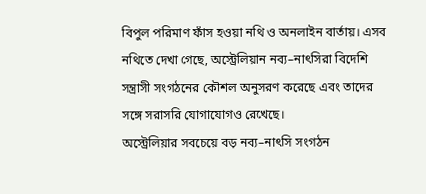বিপুল পরিমাণ ফাঁস হওয়া নথি ও অনলাইন বার্তায়। এসব নথিতে দেখা গেছে, অস্ট্রেলিয়ান নব্য–নাৎসিরা বিদেশি সন্ত্রাসী সংগঠনের কৌশল অনুসরণ করেছে এবং তাদের সঙ্গে সরাসরি যোগাযোগও রেখেছে।
অস্ট্রেলিয়ার সবচেয়ে বড় নব্য–নাৎসি সংগঠন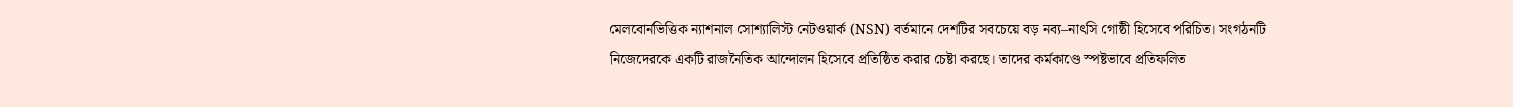মেলবোর্নভিত্তিক ন্যাশনাল সোশ্যালিস্ট নেটওয়ার্ক (NSN) বর্তমানে দেশটির সবচেয়ে বড় নব্য–নাৎসি গোষ্ঠী হিসেবে পরিচিত। সংগঠনটি নিজেদেরকে একটি রাজনৈতিক আন্দোলন হিসেবে প্রতিষ্ঠিত করার চেষ্টা করছে। তাদের কর্মকাণ্ডে স্পষ্টভাবে প্রতিফলিত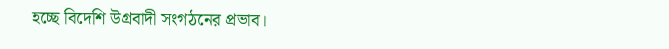হচ্ছে বিদেশি উগ্রবাদী সংগঠনের প্রভাব।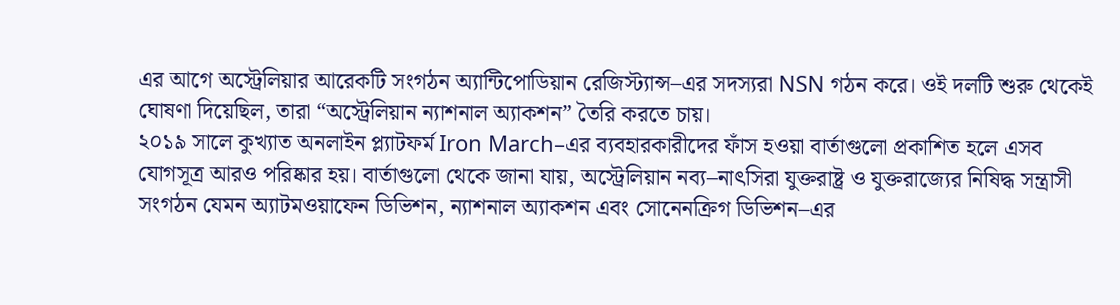এর আগে অস্ট্রেলিয়ার আরেকটি সংগঠন অ্যান্টিপোডিয়ান রেজিস্ট্যান্স–এর সদস্যরা NSN গঠন করে। ওই দলটি শুরু থেকেই ঘোষণা দিয়েছিল, তারা “অস্ট্রেলিয়ান ন্যাশনাল অ্যাকশন” তৈরি করতে চায়।
২০১৯ সালে কুখ্যাত অনলাইন প্ল্যাটফর্ম Iron March–এর ব্যবহারকারীদের ফাঁস হওয়া বার্তাগুলো প্রকাশিত হলে এসব যোগসূত্র আরও পরিষ্কার হয়। বার্তাগুলো থেকে জানা যায়, অস্ট্রেলিয়ান নব্য–নাৎসিরা যুক্তরাষ্ট্র ও যুক্তরাজ্যের নিষিদ্ধ সন্ত্রাসী সংগঠন যেমন অ্যাটমওয়াফেন ডিভিশন, ন্যাশনাল অ্যাকশন এবং সোনেনক্রিগ ডিভিশন–এর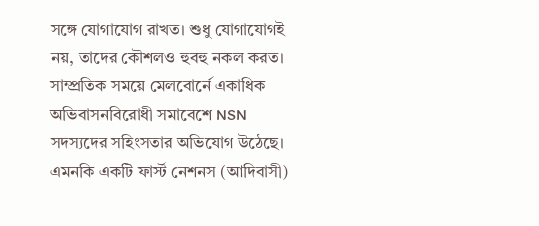সঙ্গে যোগাযোগ রাখত। শুধু যোগাযোগই নয়, তাদের কৌশলও হুবহু নকল করত।
সাম্প্রতিক সময়ে মেলবোর্নে একাধিক অভিবাসনবিরোধী সমাবেশে NSN সদস্যদের সহিংসতার অভিযোগ উঠেছে। এমনকি একটি ফার্স্ট নেশনস (আদিবাসী)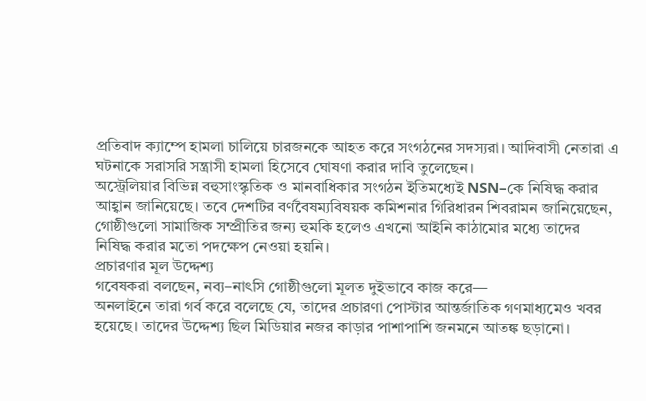প্রতিবাদ ক্যাম্পে হামলা চালিয়ে চারজনকে আহত করে সংগঠনের সদস্যরা। আদিবাসী নেতারা এ ঘটনাকে সরাসরি সন্ত্রাসী হামলা হিসেবে ঘোষণা করার দাবি তুলেছেন।
অস্ট্রেলিয়ার বিভিন্ন বহুসাংস্কৃতিক ও মানবাধিকার সংগঠন ইতিমধ্যেই NSN–কে নিষিদ্ধ করার আহ্বান জানিয়েছে। তবে দেশটির বর্ণবৈষম্যবিষয়ক কমিশনার গিরিধারন শিবরামন জানিয়েছেন, গোষ্ঠীগুলো সামাজিক সম্প্রীতির জন্য হুমকি হলেও এখনো আইনি কাঠামোর মধ্যে তাদের নিষিদ্ধ করার মতো পদক্ষেপ নেওয়া হয়নি।
প্রচারণার মূল উদ্দেশ্য
গবেষকরা বলছেন, নব্য–নাৎসি গোষ্ঠীগুলো মূলত দুইভাবে কাজ করে—
অনলাইনে তারা গর্ব করে বলেছে যে, তাদের প্রচারণা পোস্টার আন্তর্জাতিক গণমাধ্যমেও খবর হয়েছে। তাদের উদ্দেশ্য ছিল মিডিয়ার নজর কাড়ার পাশাপাশি জনমনে আতঙ্ক ছড়ানো।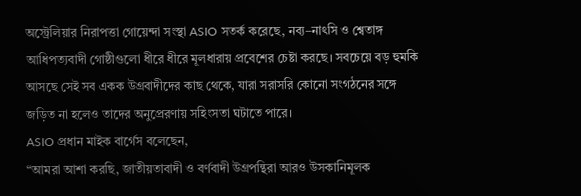অস্ট্রেলিয়ার নিরাপত্তা গোয়েন্দা সংস্থা ASIO সতর্ক করেছে, নব্য–নাৎসি ও শ্বেতাঙ্গ আধিপত্যবাদী গোষ্ঠীগুলো ধীরে ধীরে মূলধারায় প্রবেশের চেষ্টা করছে। সবচেয়ে বড় হুমকি আসছে সেই সব একক উগ্রবাদীদের কাছ থেকে, যারা সরাসরি কোনো সংগঠনের সঙ্গে জড়িত না হলেও তাদের অনুপ্রেরণায় সহিংসতা ঘটাতে পারে।
ASIO প্রধান মাইক বার্গেস বলেছেন,
“আমরা আশা করছি, জাতীয়তাবাদী ও বর্ণবাদী উগ্রপন্থিরা আরও উসকানিমূলক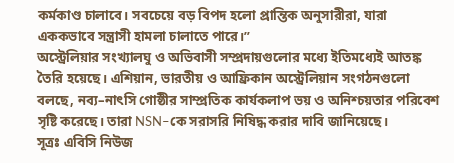কর্মকাণ্ড চালাবে। সবচেয়ে বড় বিপদ হলো প্রান্তিক অনুসারীরা, যারা এককভাবে সন্ত্রাসী হামলা চালাতে পারে।”
অস্ট্রেলিয়ার সংখ্যালঘু ও অভিবাসী সম্প্রদায়গুলোর মধ্যে ইতিমধ্যেই আতঙ্ক তৈরি হয়েছে। এশিয়ান, ভারতীয় ও আফ্রিকান অস্ট্রেলিয়ান সংগঠনগুলো বলছে, নব্য–নাৎসি গোষ্ঠীর সাম্প্রতিক কার্যকলাপ ভয় ও অনিশ্চয়তার পরিবেশ সৃষ্টি করেছে। তারা NSN–কে সরাসরি নিষিদ্ধ করার দাবি জানিয়েছে।
সূত্রঃ এবিসি নিউজ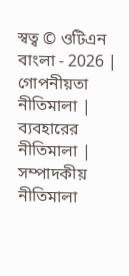স্বত্ব © ওটিএন বাংলা - 2026 | গোপনীয়তা নীতিমালা | ব্যবহারের নীতিমালা | সম্পাদকীয় নীতিমালা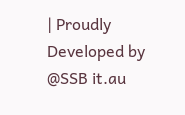| Proudly Developed by @SSB it.au